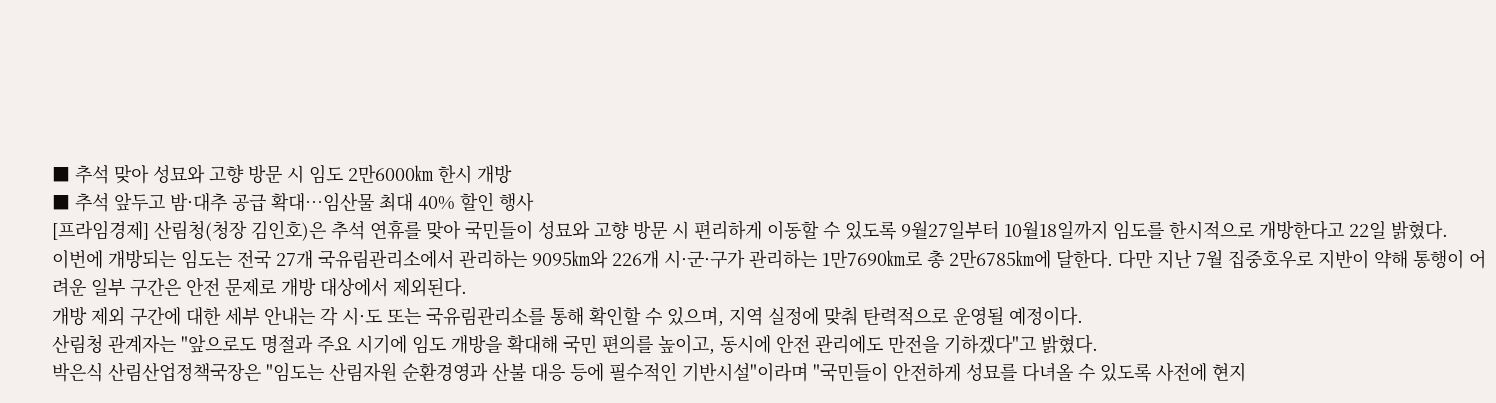■ 추석 맞아 성묘와 고향 방문 시 임도 2만6000㎞ 한시 개방
■ 추석 앞두고 밤·대추 공급 확대…임산물 최대 40% 할인 행사
[프라임경제] 산림청(청장 김인호)은 추석 연휴를 맞아 국민들이 성묘와 고향 방문 시 편리하게 이동할 수 있도록 9월27일부터 10월18일까지 임도를 한시적으로 개방한다고 22일 밝혔다.
이번에 개방되는 임도는 전국 27개 국유림관리소에서 관리하는 9095㎞와 226개 시·군·구가 관리하는 1만7690㎞로 총 2만6785㎞에 달한다. 다만 지난 7월 집중호우로 지반이 약해 통행이 어려운 일부 구간은 안전 문제로 개방 대상에서 제외된다.
개방 제외 구간에 대한 세부 안내는 각 시·도 또는 국유림관리소를 통해 확인할 수 있으며, 지역 실정에 맞춰 탄력적으로 운영될 예정이다.
산림청 관계자는 "앞으로도 명절과 주요 시기에 임도 개방을 확대해 국민 편의를 높이고, 동시에 안전 관리에도 만전을 기하겠다"고 밝혔다.
박은식 산림산업정책국장은 "임도는 산림자원 순환경영과 산불 대응 등에 필수적인 기반시설"이라며 "국민들이 안전하게 성묘를 다녀올 수 있도록 사전에 현지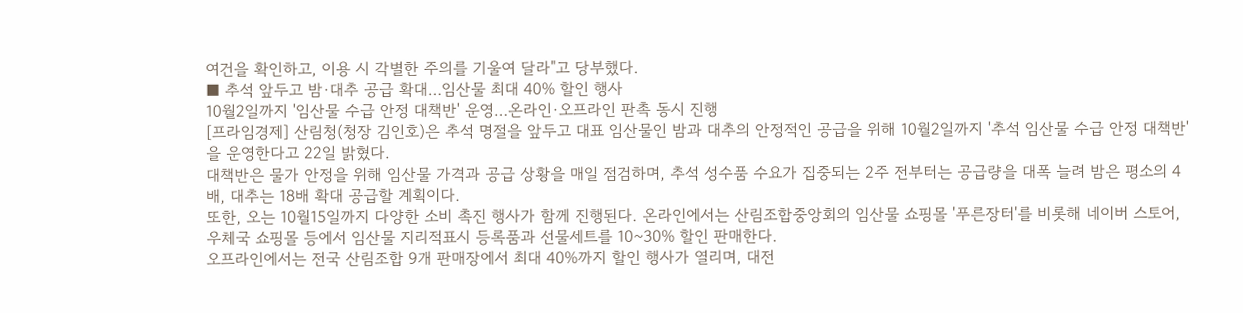여건을 확인하고, 이용 시 각별한 주의를 기울여 달라"고 당부했다.
■ 추석 앞두고 밤·대추 공급 확대…임산물 최대 40% 할인 행사
10월2일까지 '임산물 수급 안정 대책반' 운영…온라인·오프라인 판촉 동시 진행
[프라임경제] 산림청(청장 김인호)은 추석 명절을 앞두고 대표 임산물인 밤과 대추의 안정적인 공급을 위해 10월2일까지 '추석 임산물 수급 안정 대책반'을 운영한다고 22일 밝혔다.
대책반은 물가 안정을 위해 임산물 가격과 공급 상황을 매일 점검하며, 추석 성수품 수요가 집중되는 2주 전부터는 공급량을 대폭 늘려 밤은 평소의 4배, 대추는 18배 확대 공급할 계획이다.
또한, 오는 10월15일까지 다양한 소비 촉진 행사가 함께 진행된다. 온라인에서는 산림조합중앙회의 임산물 쇼핑몰 '푸른장터'를 비롯해 네이버 스토어, 우체국 쇼핑몰 등에서 임산물 지리적표시 등록품과 선물세트를 10~30% 할인 판매한다.
오프라인에서는 전국 산림조합 9개 판매장에서 최대 40%까지 할인 행사가 열리며, 대전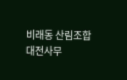비래동 산림조합 대전사무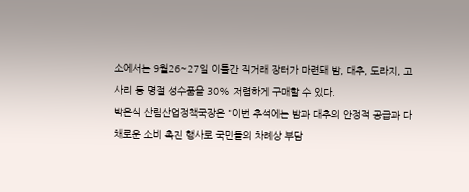소에서는 9월26~27일 이틀간 직거래 장터가 마련돼 밤, 대추, 도라지, 고사리 등 명절 성수품을 30% 저렴하게 구매할 수 있다.
박은식 산림산업정책국장은 "이번 추석에는 밤과 대추의 안정적 공급과 다채로운 소비 촉진 행사로 국민들의 차례상 부담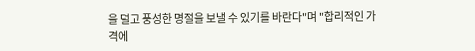을 덜고 풍성한 명절을 보낼 수 있기를 바란다"며 "합리적인 가격에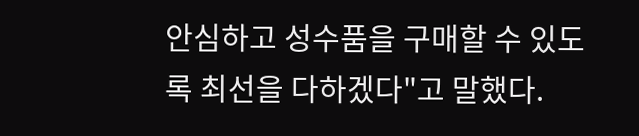안심하고 성수품을 구매할 수 있도록 최선을 다하겠다"고 말했다.